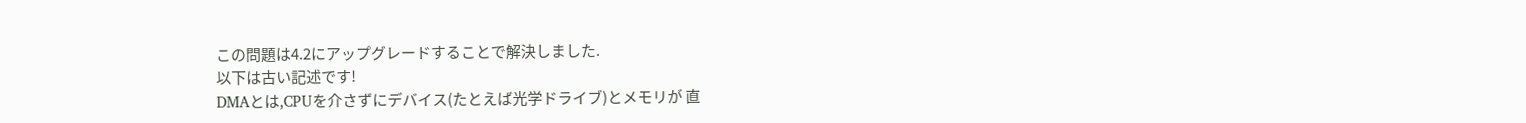この問題は4.2にアップグレードすることで解決しました.
以下は古い記述です!
DMAとは,CPUを介さずにデバイス(たとえば光学ドライブ)とメモリが 直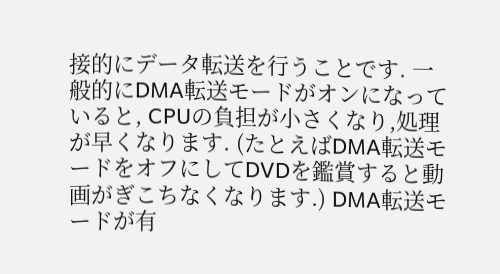接的にデータ転送を行うことです. 一般的にDMA転送モードがオンになっていると, CPUの負担が小さくなり,処理が早くなります. (たとえばDMA転送モードをオフにしてDVDを鑑賞すると動画がぎこちなくなります.) DMA転送モードが有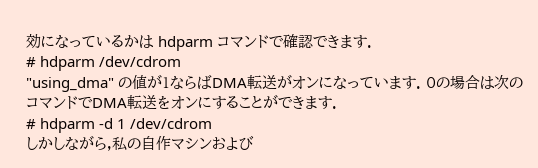効になっているかは hdparm コマンドで確認できます.
# hdparm /dev/cdrom
"using_dma" の値が1ならばDMA転送がオンになっています. 0の場合は次のコマンドでDMA転送をオンにすることができます.
# hdparm -d 1 /dev/cdrom
しかしながら,私の自作マシンおよび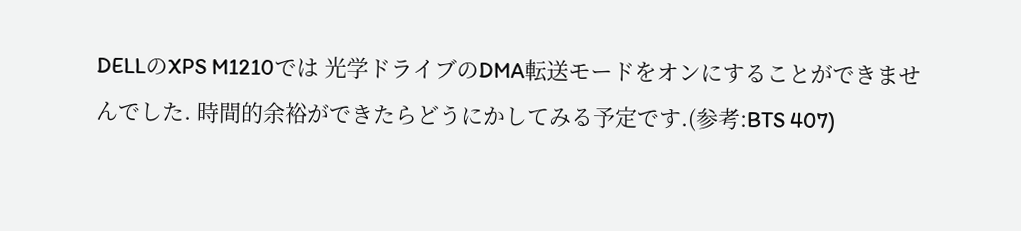DELLのXPS M1210では 光学ドライブのDMA転送モードをオンにすることができませんでした. 時間的余裕ができたらどうにかしてみる予定です.(参考:BTS 407)